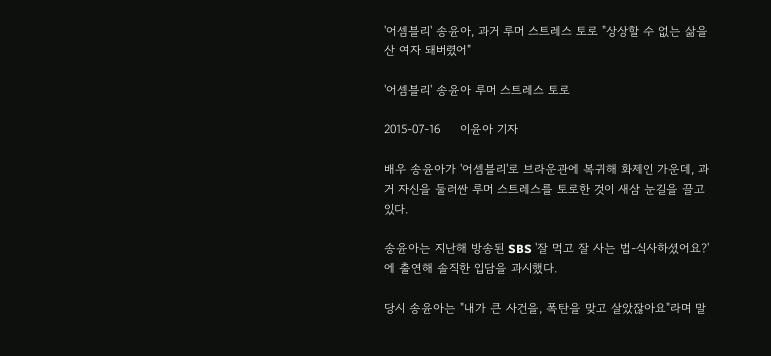'어셈블리' 송윤아, 과거 루머 스트레스 토로 "상상할 수 없는 삶을 산 여자 돼버렸어"

'어셈블리' 송윤아 루머 스트레스 토로

2015-07-16     이윤아 기자

배우 송윤아가 '어셈블리'로 브라운관에 복귀해 화제인 가운데, 과거 자신을 둘러싼 루머 스트레스를 토로한 것이 새삼 눈길을 끌고 있다.

송윤아는 지난해 방송된 SBS '잘 먹고 잘 사는 법-식사하셨어요?'에 출연해 솔직한 입담을 과시했다.

당시 송윤아는 "내가 큰 사건을, 폭탄을 맞고 살았잖아요"라며 말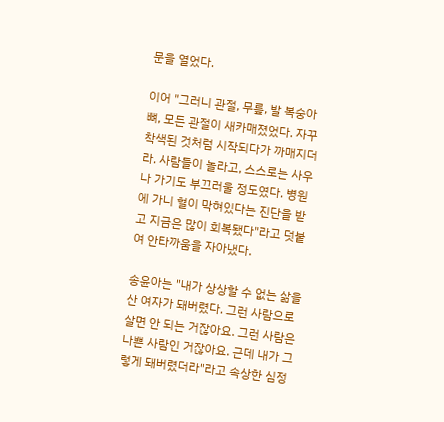문을 열었다.

이어 "그러니 관절, 무릎, 발 복숭아뼈, 모든 관절이 새카매졌었다. 자꾸 착색된 것처럼 시작되다가 까매지더라. 사람들이 놀라고, 스스로는 사우나 가기도 부끄러울 정도였다. 병원에 가니 혈이 막혀있다는 진단을 받고 지금은 많이 회복됐다"라고 덧붙여 안타까움을 자아냈다.

송윤아는 "내가 상상할 수 없는 삶을 산 여자가 돼버렸다. 그런 사람으로 살면 안 되는 거잖아요. 그런 사람은 나쁜 사람인 거잖아요. 근데 내가 그렇게 돼버렸더라"라고 속상한 심정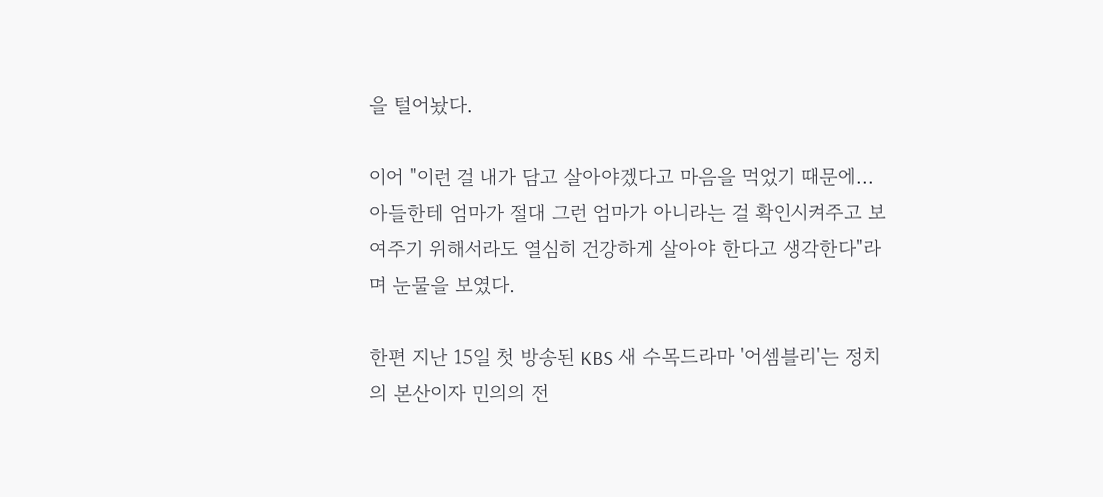을 털어놨다.

이어 "이런 걸 내가 담고 살아야겠다고 마음을 먹었기 때문에... 아들한테 엄마가 절대 그런 엄마가 아니라는 걸 확인시켜주고 보여주기 위해서라도 열심히 건강하게 살아야 한다고 생각한다"라며 눈물을 보였다.

한편 지난 15일 첫 방송된 KBS 새 수목드라마 '어셈블리'는 정치의 본산이자 민의의 전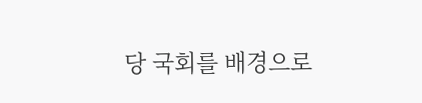당 국회를 배경으로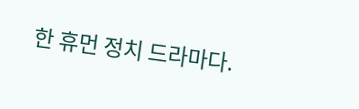한 휴먼 정치 드라마다.